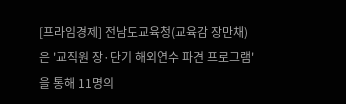[프라임경제] 전남도교육청(교육감 장만채)은 '교직원 장·단기 해외연수 파견 프로그램'을 통해 11명의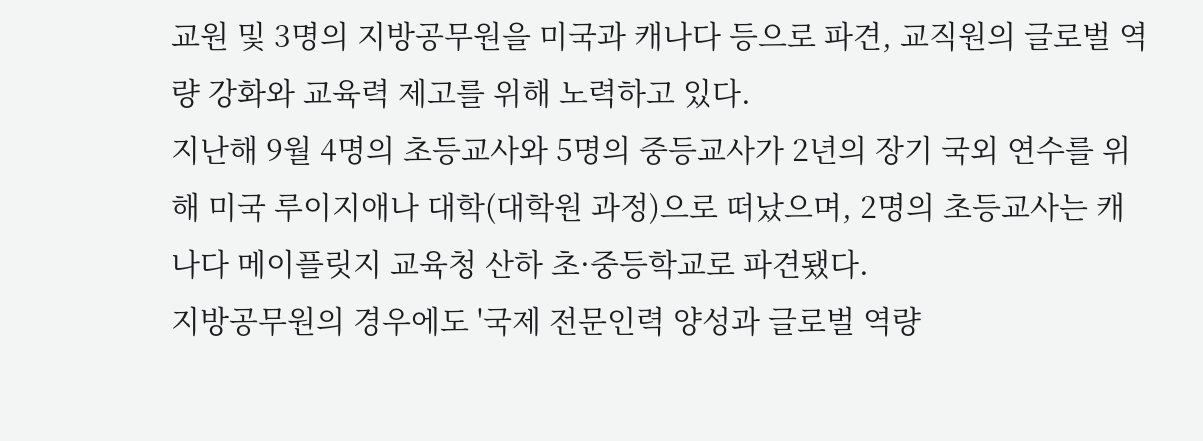교원 및 3명의 지방공무원을 미국과 캐나다 등으로 파견, 교직원의 글로벌 역량 강화와 교육력 제고를 위해 노력하고 있다.
지난해 9월 4명의 초등교사와 5명의 중등교사가 2년의 장기 국외 연수를 위해 미국 루이지애나 대학(대학원 과정)으로 떠났으며, 2명의 초등교사는 캐나다 메이플릿지 교육청 산하 초·중등학교로 파견됐다.
지방공무원의 경우에도 '국제 전문인력 양성과 글로벌 역량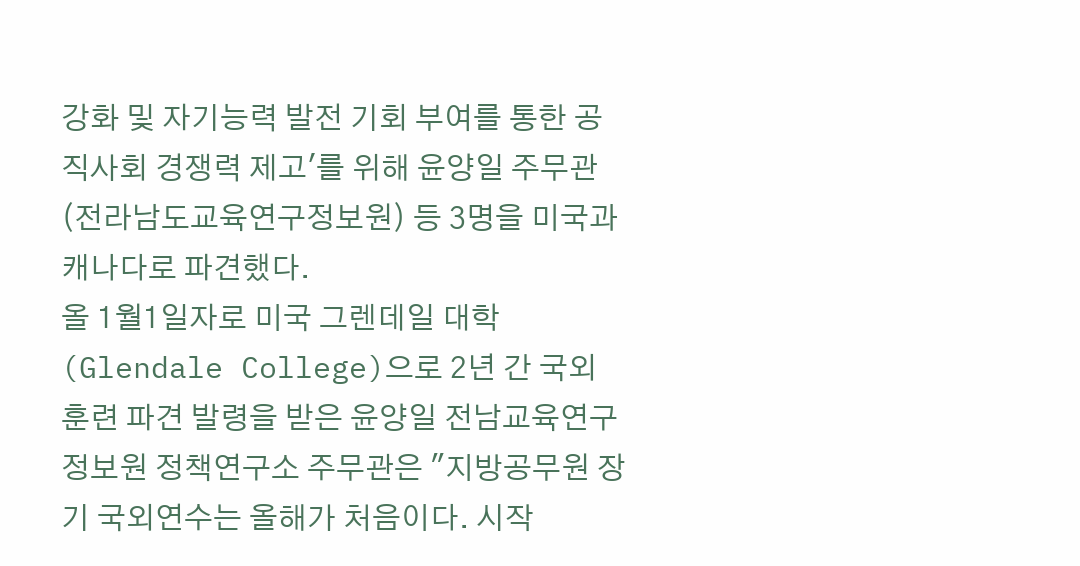강화 및 자기능력 발전 기회 부여를 통한 공직사회 경쟁력 제고'를 위해 윤양일 주무관(전라남도교육연구정보원) 등 3명을 미국과 캐나다로 파견했다.
올 1월1일자로 미국 그렌데일 대학(Glendale College)으로 2년 간 국외 훈련 파견 발령을 받은 윤양일 전남교육연구정보원 정책연구소 주무관은 "지방공무원 장기 국외연수는 올해가 처음이다. 시작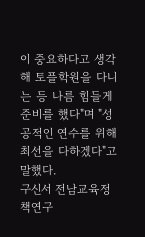이 중요하다고 생각해 토플학원을 다니는 등 나름 힘들게 준비를 했다"며 "성공적인 연수를 위해 최선을 다하겠다"고 말했다.
구신서 전남교육정책연구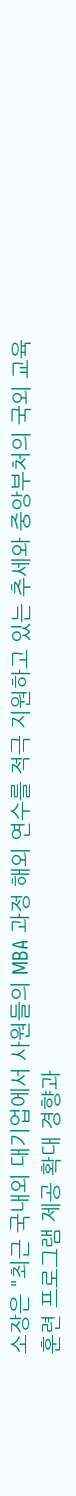소장은 "최근 국내외 대기업에서 사원들의 MBA 과정 해외 연수를 적극 지원하고 있는 추세와 중앙부처의 국외 교육훈련 프로그램 제공 확대 경향과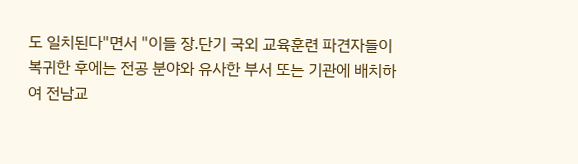도 일치된다"면서 "이들 장.단기 국외 교육훈련 파견자들이 복귀한 후에는 전공 분야와 유사한 부서 또는 기관에 배치하여 전남교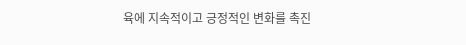육에 지속적이고 긍정적인 변화를 촉진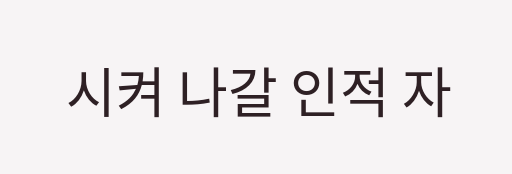시켜 나갈 인적 자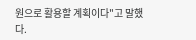원으로 활용할 계획이다"고 말했다.